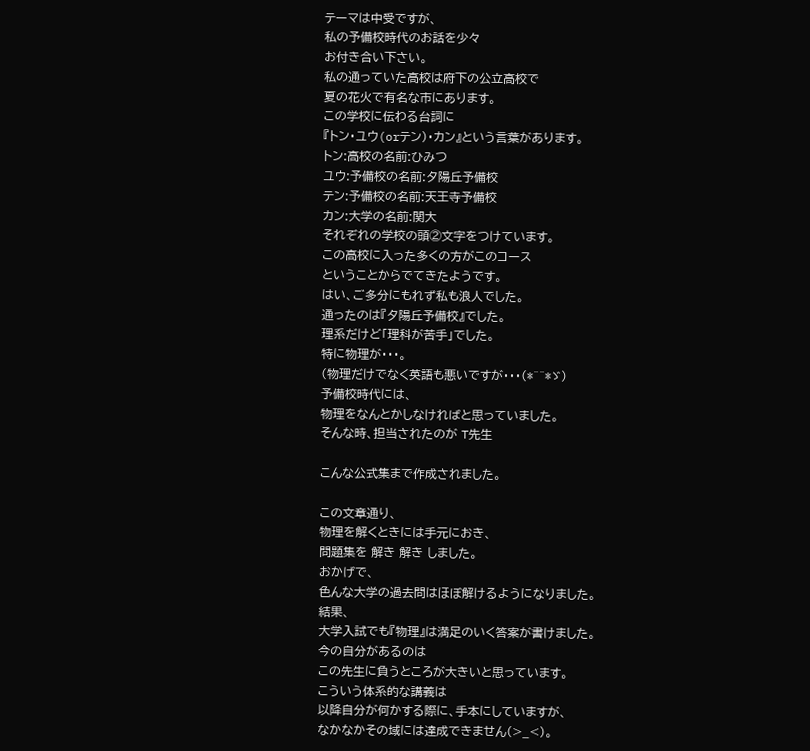テーマは中受ですが、
私の予備校時代のお話を少々
お付き合い下さい。
私の通っていた高校は府下の公立高校で
夏の花火で有名な市にあります。
この学校に伝わる台詞に
『トン・ユウ(orテン)・カン』という言葉があります。
トン:高校の名前:ひみつ
ユウ:予備校の名前:夕陽丘予備校
テン:予備校の名前:天王寺予備校
カン:大学の名前:関大
それぞれの学校の頭②文字をつけています。
この高校に入った多くの方がこのコース
ということからでてきたようです。
はい、ご多分にもれず私も浪人でした。
通ったのは『夕陽丘予備校』でした。
理系だけど「理科が苦手」でした。
特に物理が・・・。
(物理だけでなく英語も悪いですが・・・(*^^*ゞ)
予備校時代には、
物理をなんとかしなければと思っていました。
そんな時、担当されたのが T先生

こんな公式集まで作成されました。

この文章通り、
物理を解くときには手元におき、
問題集を 解き 解き しました。
おかげで、
色んな大学の過去問はほぼ解けるようになりました。
結果、
大学入試でも『物理』は満足のいく答案が書けました。
今の自分があるのは
この先生に負うところが大きいと思っています。
こういう体系的な講義は
以降自分が何かする際に、手本にしていますが、
なかなかその域には達成できません(>_<)。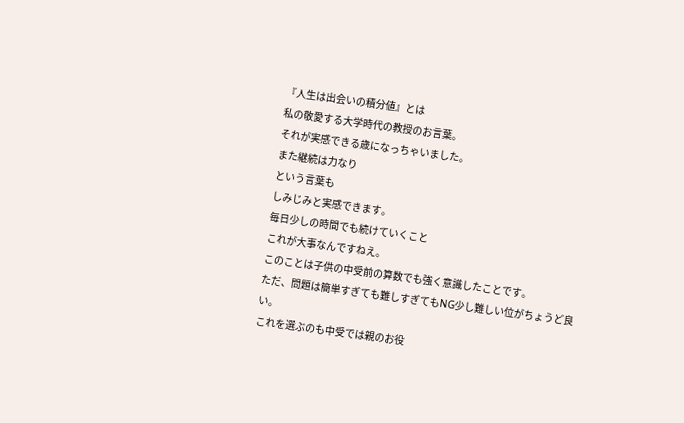『人生は出会いの積分値』とは
私の敬愛する大学時代の教授のお言葉。
それが実感できる歳になっちゃいました。
また継続は力なり
という言葉も
しみじみと実感できます。
毎日少しの時間でも続けていくこと
これが大事なんですねえ。
このことは子供の中受前の算数でも強く意識したことです。
ただ、問題は簡単すぎても難しすぎてもNG少し難しい位がちょうど良い。
これを選ぶのも中受では親のお役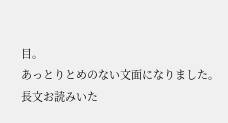目。
あっとりとめのない文面になりました。
長文お読みいた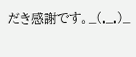だき感謝です。_(._.)_